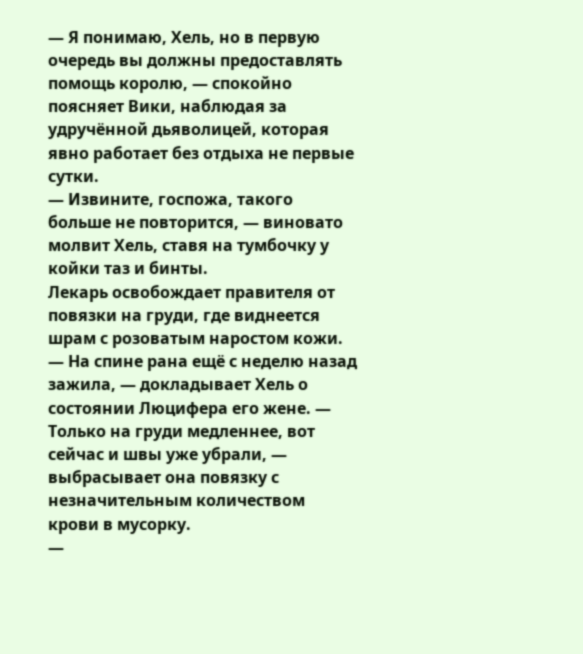— Я понимаю, Хель, но в первую очередь вы должны предоставлять помощь королю, — спокойно поясняет Вики, наблюдая за удручённой дьяволицей, которая явно работает без отдыха не первые сутки.
— Извините, госпожа, такого больше не повторится, — виновато молвит Хель, ставя на тумбочку у койки таз и бинты.
Лекарь освобождает правителя от повязки на груди, где виднеется шрам с розоватым наростом кожи.
— На спине рана ещё с неделю назад зажила, — докладывает Хель о состоянии Люцифера его жене. — Только на груди медленнее, вот сейчас и швы уже убрали, — выбрасывает она повязку с незначительным количеством крови в мусорку.
—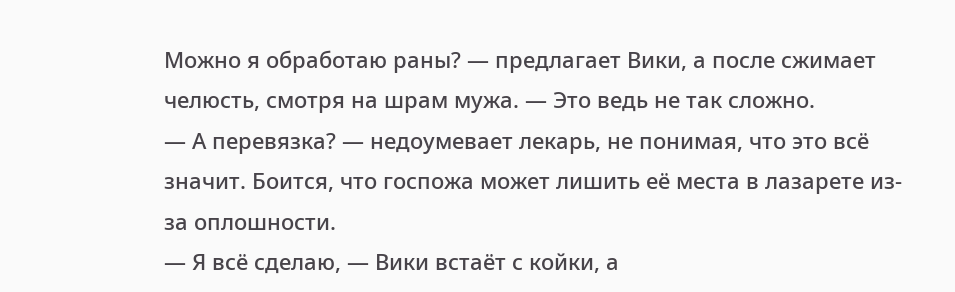Можно я обработаю раны? — предлагает Вики, а после сжимает челюсть, смотря на шрам мужа. — Это ведь не так сложно.
— А перевязка? — недоумевает лекарь, не понимая, что это всё значит. Боится, что госпожа может лишить её места в лазарете из-за оплошности.
— Я всё сделаю, — Вики встаёт с койки, а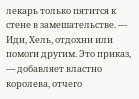лекарь только пятится к стене в замешательстве. — Иди, Хель, отдохни или помоги другим. Это приказ, — добавляет властно королева, отчего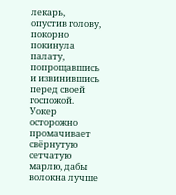лекарь, опустив голову, покорно покинула палату, попрощавшись и извинившись перед своей госпожой.
Уокер осторожно промачивает свёрнутую сетчатую марлю, дабы волокна лучше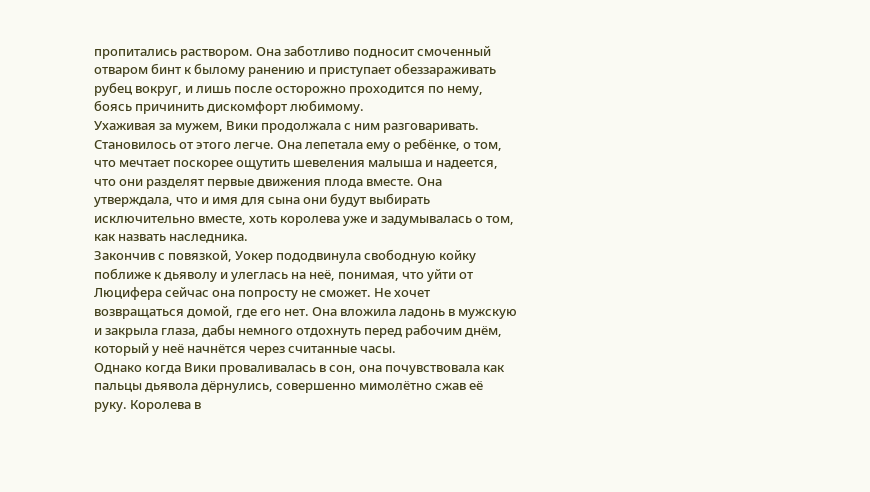пропитались раствором. Она заботливо подносит смоченный отваром бинт к былому ранению и приступает обеззараживать рубец вокруг, и лишь после осторожно проходится по нему, боясь причинить дискомфорт любимому.
Ухаживая за мужем, Вики продолжала с ним разговаривать. Становилось от этого легче. Она лепетала ему о ребёнке, о том, что мечтает поскорее ощутить шевеления малыша и надеется, что они разделят первые движения плода вместе. Она утверждала, что и имя для сына они будут выбирать исключительно вместе, хоть королева уже и задумывалась о том, как назвать наследника.
Закончив с повязкой, Уокер пододвинула свободную койку поближе к дьяволу и улеглась на неё, понимая, что уйти от Люцифера сейчас она попросту не сможет. Не хочет возвращаться домой, где его нет. Она вложила ладонь в мужскую и закрыла глаза, дабы немного отдохнуть перед рабочим днём, который у неё начнётся через считанные часы.
Однако когда Вики проваливалась в сон, она почувствовала как пальцы дьявола дёрнулись, совершенно мимолётно сжав её руку. Королева в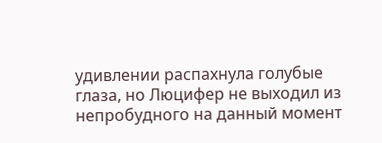удивлении распахнула голубые глаза, но Люцифер не выходил из непробудного на данный момент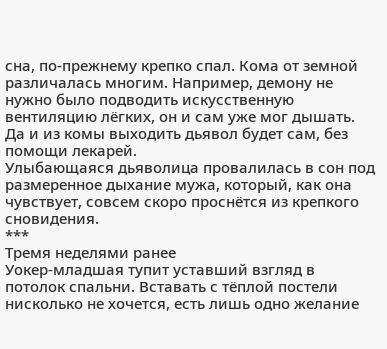сна, по-прежнему крепко спал. Кома от земной различалась многим. Например, демону не нужно было подводить искусственную вентиляцию лёгких, он и сам уже мог дышать. Да и из комы выходить дьявол будет сам, без помощи лекарей.
Улыбающаяся дьяволица провалилась в сон под размеренное дыхание мужа, который, как она чувствует, совсем скоро проснётся из крепкого сновидения.
***
Тремя неделями ранее
Уокер-младшая тупит уставший взгляд в потолок спальни. Вставать с тёплой постели нисколько не хочется, есть лишь одно желание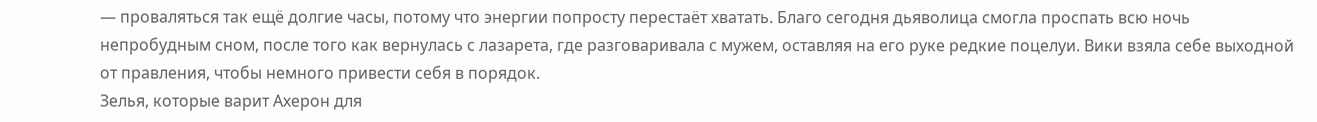— проваляться так ещё долгие часы, потому что энергии попросту перестаёт хватать. Благо сегодня дьяволица смогла проспать всю ночь непробудным сном, после того как вернулась с лазарета, где разговаривала с мужем, оставляя на его руке редкие поцелуи. Вики взяла себе выходной от правления, чтобы немного привести себя в порядок.
Зелья, которые варит Ахерон для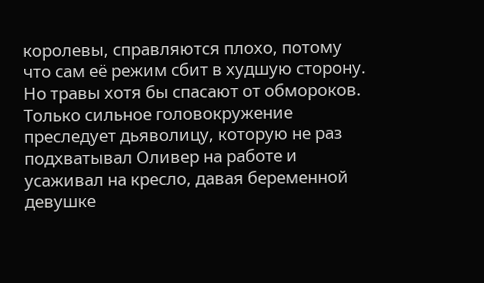королевы, справляются плохо, потому что сам её режим сбит в худшую сторону. Но травы хотя бы спасают от обмороков. Только сильное головокружение преследует дьяволицу, которую не раз подхватывал Оливер на работе и усаживал на кресло, давая беременной девушке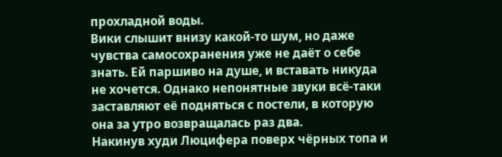прохладной воды.
Вики слышит внизу какой-то шум, но даже чувства самосохранения уже не даёт о себе знать. Ей паршиво на душе, и вставать никуда не хочется. Однако непонятные звуки всё-таки заставляют её подняться с постели, в которую она за утро возвращалась раз два.
Накинув худи Люцифера поверх чёрных топа и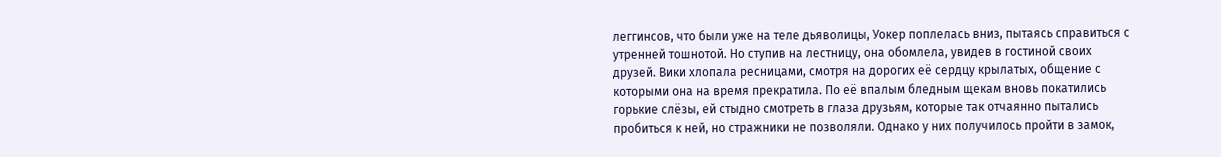леггинсов, что были уже на теле дьяволицы, Уокер поплелась вниз, пытаясь справиться с утренней тошнотой. Но ступив на лестницу, она обомлела, увидев в гостиной своих друзей. Вики хлопала ресницами, смотря на дорогих её сердцу крылатых, общение с которыми она на время прекратила. По её впалым бледным щекам вновь покатились горькие слёзы, ей стыдно смотреть в глаза друзьям, которые так отчаянно пытались пробиться к ней, но стражники не позволяли. Однако у них получилось пройти в замок,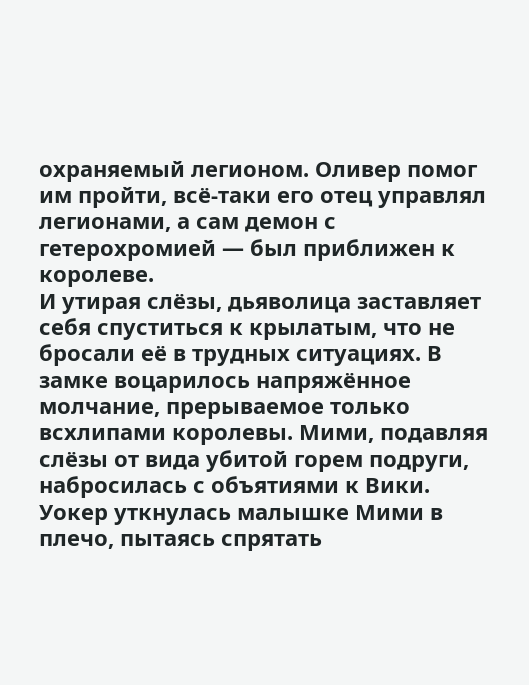охраняемый легионом. Оливер помог им пройти, всё-таки его отец управлял легионами, а сам демон с гетерохромией — был приближен к королеве.
И утирая слёзы, дьяволица заставляет себя спуститься к крылатым, что не бросали её в трудных ситуациях. В замке воцарилось напряжённое молчание, прерываемое только всхлипами королевы. Мими, подавляя слёзы от вида убитой горем подруги, набросилась с объятиями к Вики.
Уокер уткнулась малышке Мими в плечо, пытаясь спрятать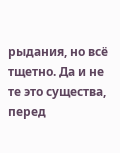рыдания, но всё тщетно. Да и не те это существа, перед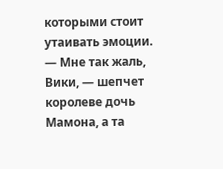которыми стоит утаивать эмоции.
— Мне так жаль, Вики, — шепчет королеве дочь Мамона, а та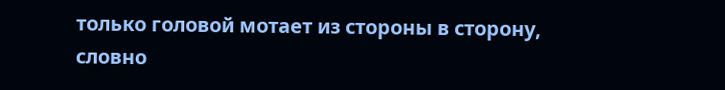только головой мотает из стороны в сторону, словно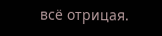всё отрицая.